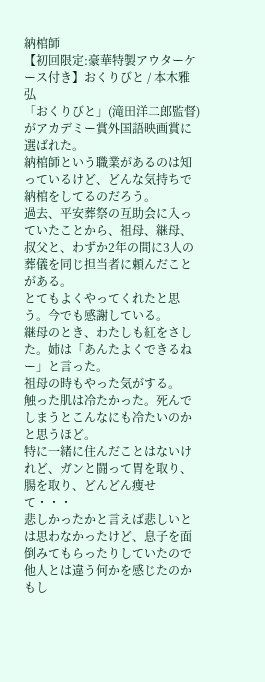納棺師
【初回限定:豪華特製アウターケース付き】おくりびと / 本木雅弘
「おくりびと」(滝田洋二郎監督)がアカデミー賞外国語映画賞に選ばれた。
納棺師という職業があるのは知っているけど、どんな気持ちで納棺をしてるのだろう。
過去、平安葬祭の互助会に入っていたことから、祖母、継母、叔父と、わずか2年の間に3人の葬儀を同じ担当者に頼んだことがある。
とてもよくやってくれたと思う。今でも感謝している。
継母のとき、わたしも紅をさした。姉は「あんたよくできるねー」と言った。
祖母の時もやった気がする。
触った肌は冷たかった。死んでしまうとこんなにも冷たいのかと思うほど。
特に一緒に住んだことはないけれど、ガンと闘って胃を取り、腸を取り、どんどん痩せて・・・
悲しかったかと言えば悲しいとは思わなかったけど、息子を面倒みてもらったりしていたので他人とは違う何かを感じたのかもし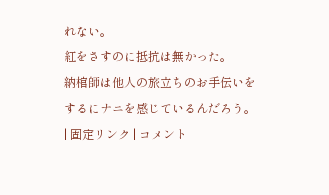れない。
紅をさすのに抵抗は無かった。
納棺師は他人の旅立ちのお手伝いをするにナニを感じているんだろう。
| 固定リンク | コメント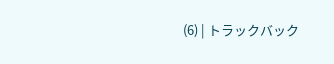(6) | トラックバック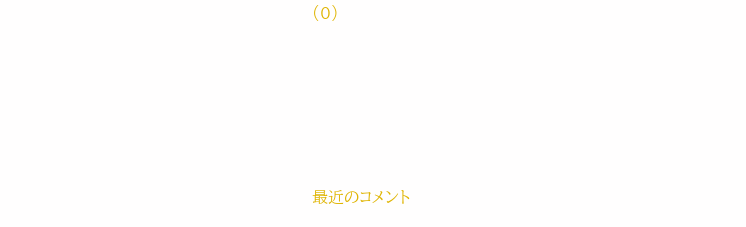(0)





最近のコメント